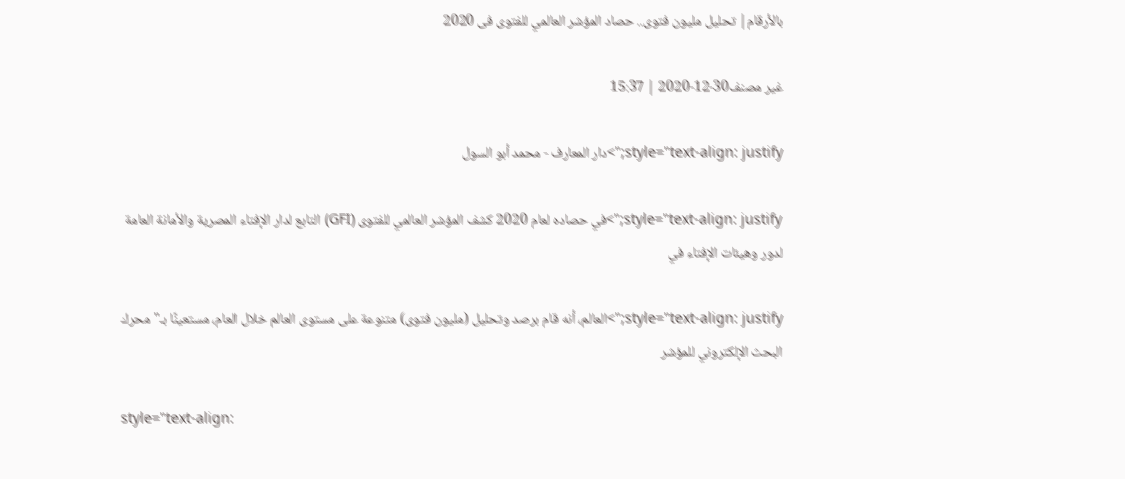بالأرقام| تحليل مليون فتوى.. حصاد المؤشر العالمي للفتوى فى 2020

غير مصنف30-12-2020 | 15:37

style="text-align: justify;">دار المعارف - محمد أبو السول

style="text-align: justify;">في حصاده لعام 2020 كشف المؤشر العالمي للفتوى (GFI) التابع لدار الإفتاء المصرية والأمانة العامة لدور وهيئات الإفتاء في

style="text-align: justify;">العالم، أنه قام برصد وتحليل (مليون فتوى) متنوعة على مستوى العالم خلال العام، مستعينًا بـ"محرك البحث الإلكتروني للمؤشر

style="text-align: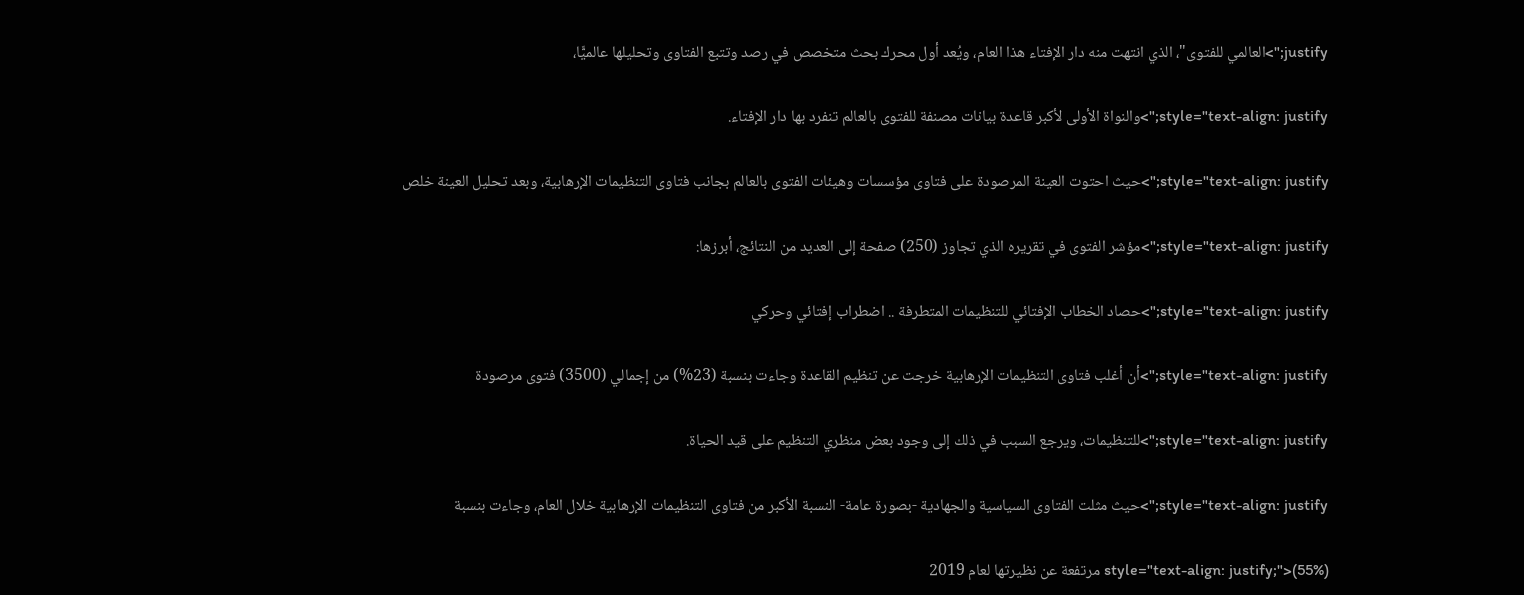justify;">العالمي للفتوى"، الذي انتهت منه دار الإفتاء هذا العام، ويُعد أول محرك بحث متخصص في رصد وتتبع الفتاوى وتحليلها عالميًّا،

style="text-align: justify;">والنواة الأولى لأكبر قاعدة بيانات مصنفة للفتوى بالعالم تنفرد بها دار الإفتاء.

style="text-align: justify;">حيث احتوت العينة المرصودة على فتاوى مؤسسات وهيئات الفتوى بالعالم بجانب فتاوى التنظيمات الإرهابية، وبعد تحليل العينة خلص

style="text-align: justify;">مؤشر الفتوى في تقريره الذي تجاوز (250) صفحة إلى العديد من النتائج، أبرزها:

style="text-align: justify;">حصاد الخطاب الإفتائي للتنظيمات المتطرفة .. اضطراب إفتائي وحركي

style="text-align: justify;">أن أغلب فتاوى التنظيمات الإرهابية خرجت عن تنظيم القاعدة وجاءت بنسبة (23%) من إجمالي (3500) فتوى مرصودة

style="text-align: justify;">للتنظيمات، ويرجع السبب في ذلك إلى وجود بعض منظري التنظيم على قيد الحياة.

style="text-align: justify;">حيث مثلت الفتاوى السياسية والجهادية -بصورة عامة- النسبة الأكبر من فتاوى التنظيمات الإرهابية خلال العام، وجاءت بنسبة

style="text-align: justify;">(55%) مرتفعة عن نظيرتها لعام 2019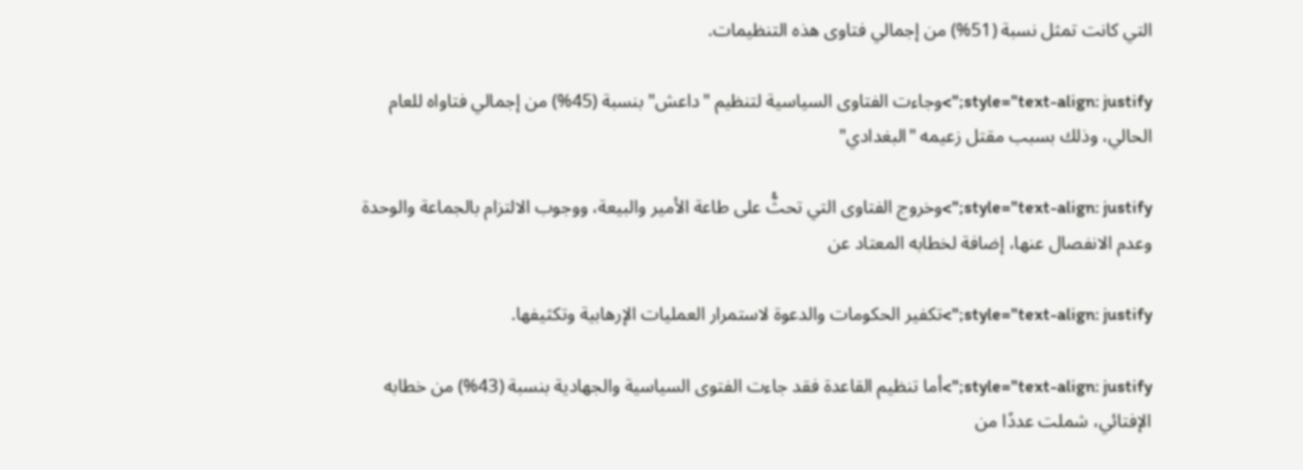التي كانت تمثل نسبة (51%) من إجمالي فتاوى هذه التنظيمات.

style="text-align: justify;">وجاءت الفتاوى السياسية لتنظيم "داعش" بنسبة (45%) من إجمالي فتاواه للعام الحالي، وذلك بسبب مقتل زعيمه "البغدادي"

style="text-align: justify;">وخروج الفتاوى التي تحثُّ على طاعة الأمير والبيعة، ووجوب الالتزام بالجماعة والوحدة وعدم الانفصال عنها، إضافة لخطابه المعتاد عن

style="text-align: justify;">تكفير الحكومات والدعوة لاستمرار العمليات الإرهابية وتكثيفها.

style="text-align: justify;">أما تنظيم القاعدة فقد جاءت الفتوى السياسية والجهادية بنسبة (43%) من خطابه الإفتائي، شملت عددًا من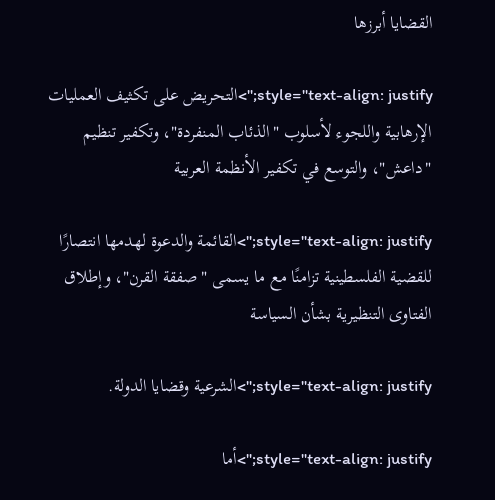القضايا أبرزها

style="text-align: justify;">التحريض على تكثيف العمليات الإرهابية واللجوء لأسلوب "الذئاب المنفردة"، وتكفير تنظيم "داعش"، والتوسع في تكفير الأنظمة العربية

style="text-align: justify;">القائمة والدعوة لهدمها انتصارًا للقضية الفلسطينية تزامنًا مع ما يسمى "صفقة القرن"، وإطلاق الفتاوى التنظيرية بشأن السياسة

style="text-align: justify;">الشرعية وقضايا الدولة.

style="text-align: justify;">أما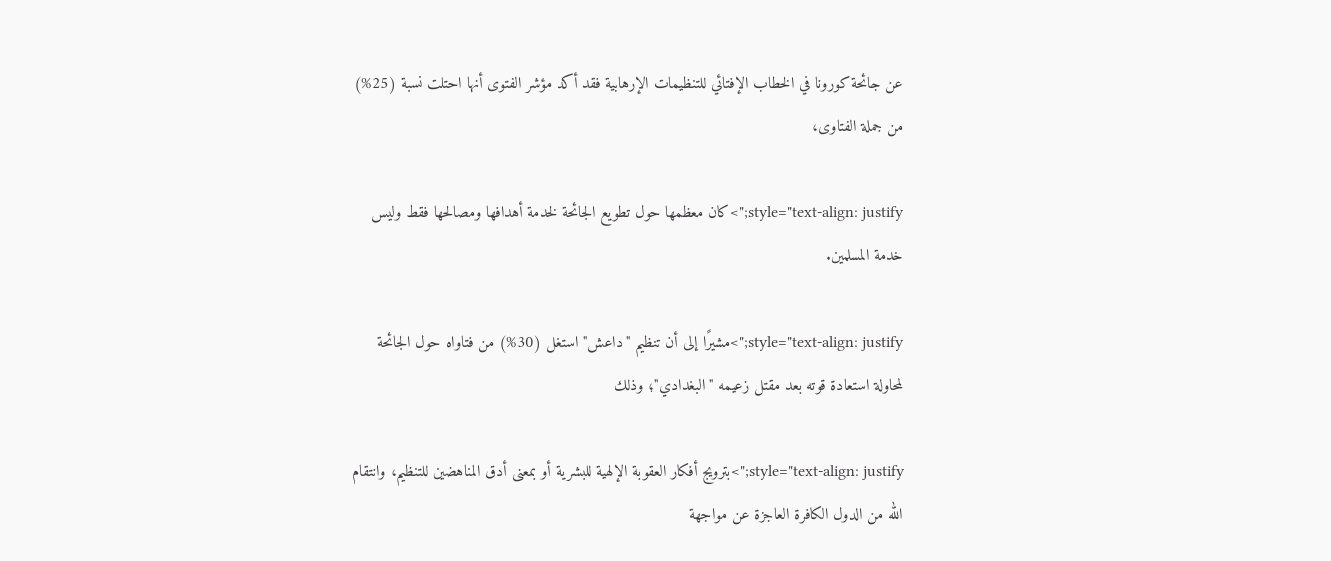عن جائحة كورونا في الخطاب الإفتائي للتنظيمات الإرهابية فقد أكد مؤشر الفتوى أنها احتلت نسبة (25%) من جملة الفتاوى،

style="text-align: justify;">كان معظمها حول تطويع الجائحة لخدمة أهدافها ومصالحها فقط وليس خدمة المسلمين.

style="text-align: justify;">مشيرًا إلى أن تنظيم "داعش" استغل (30%) من فتاواه حول الجائحة لمحاولة استعادة قوته بعد مقتل زعيمه "البغدادي"؛ وذلك

style="text-align: justify;">بترويج أفكار العقوبة الإلهية للبشرية أو بمعنى أدق المناهضين للتنظيم، وانتقام الله من الدول الكافرة العاجزة عن مواجهة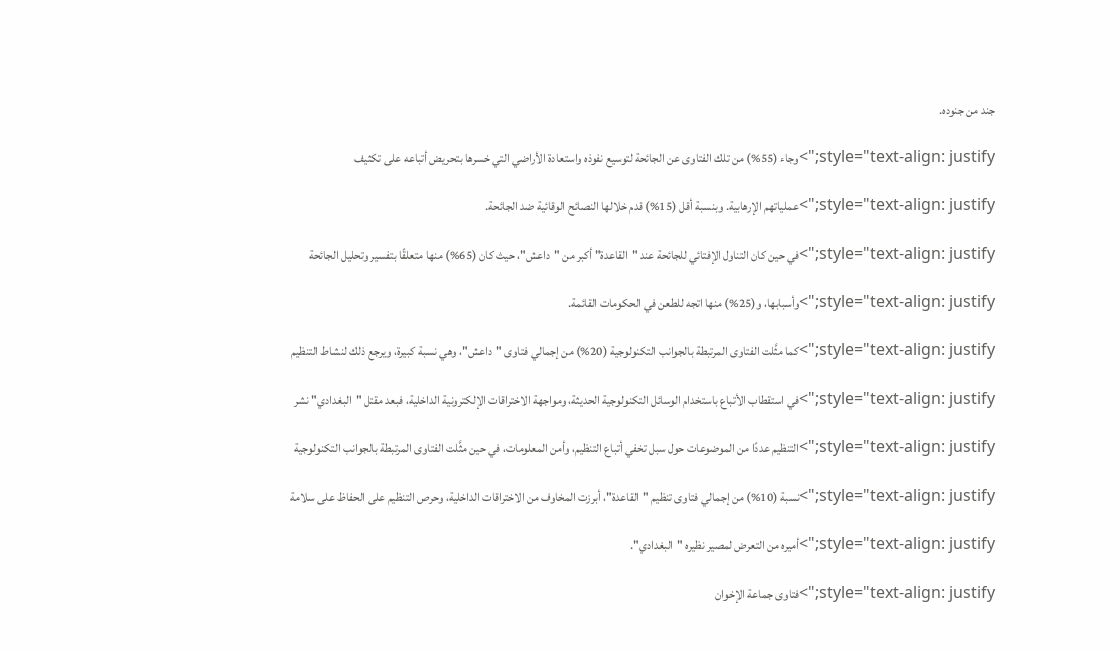جند من جنوده.

style="text-align: justify;">وجاء (55%) من تلك الفتاوى عن الجائحة لتوسيع نفوذه واستعادة الأراضي التي خسرها بتحريض أتباعه على تكثيف

style="text-align: justify;">عملياتهم الإرهابية. وبنسبة أقل (15%) قدم خلالها النصائح الوقائية ضد الجائحة.

style="text-align: justify;">في حين كان التناول الإفتائي للجائحة عند "القاعدة" أكبر من "داعش"، حيث كان (65%) منها متعلقًا بتفسير وتحليل الجائحة

style="text-align: justify;">وأسبابها، و(25%) منها اتجه للطعن في الحكومات القائمة.

style="text-align: justify;">كما مثَّلت الفتاوى المرتبطة بالجوانب التكنولوجية (20%) من إجمالي فتاوى "داعش"، وهي نسبة كبيرة، ويرجع ذلك لنشاط التنظيم

style="text-align: justify;">في استقطاب الأتباع باستخدام الوسائل التكنولوجية الحديثة، ومواجهة الاختراقات الإلكترونية الداخلية، فبعد مقتل "البغدادي" نشر

style="text-align: justify;">التنظيم عددًا من الموضوعات حول سبل تخفي أتباع التنظيم، وأمن المعلومات، في حين مثَّلت الفتاوى المرتبطة بالجوانب التكنولوجية

style="text-align: justify;">نسبة (10%) من إجمالي فتاوى تنظيم "القاعدة"، أبرزت المخاوف من الاختراقات الداخلية، وحرص التنظيم على الحفاظ على سلامة

style="text-align: justify;">أميره من التعرض لمصير نظيره "البغدادي".

style="text-align: justify;">فتاوى جماعة الإخوان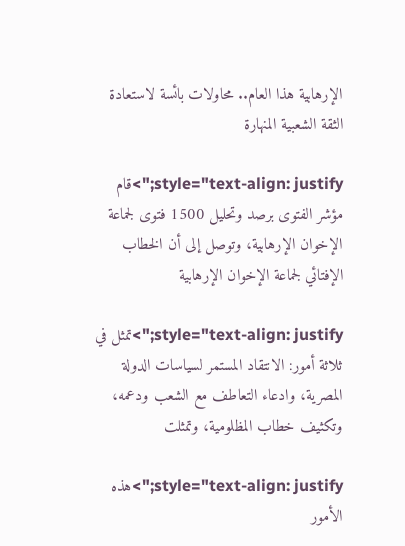الإرهابية هذا العام.. محاولات بائسة لاستعادة الثقة الشعبية المنهارة

style="text-align: justify;">قام مؤشر الفتوى برصد وتحليل 1500 فتوى لجماعة الإخوان الإرهابية، وتوصل إلى أن الخطاب الإفتائي لجماعة الإخوان الإرهابية

style="text-align: justify;">تمثل في ثلاثة أمور: الانتقاد المستمر لسياسات الدولة المصرية، وادعاء التعاطف مع الشعب ودعمه، وتكثيف خطاب المظلومية، وتمثلت

style="text-align: justify;">هذه الأمور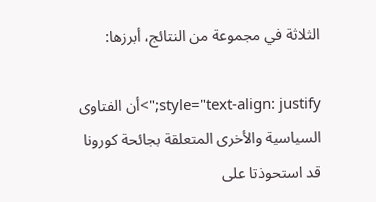الثلاثة في مجموعة من النتائج، أبرزها:

style="text-align: justify;">أن الفتاوى السياسية والأخرى المتعلقة بجائحة كورونا قد استحوذتا على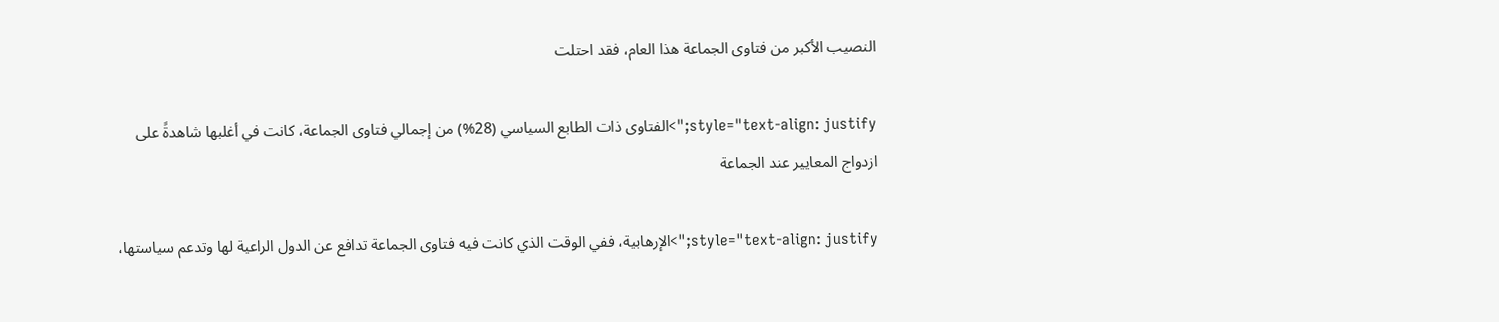النصيب الأكبر من فتاوى الجماعة هذا العام، فقد احتلت

style="text-align: justify;">الفتاوى ذات الطابع السياسي (28%) من إجمالي فتاوى الجماعة، كانت في أغلبها شاهدةً على ازدواج المعايير عند الجماعة

style="text-align: justify;">الإرهابية، ففي الوقت الذي كانت فيه فتاوى الجماعة تدافع عن الدول الراعية لها وتدعم سياستها،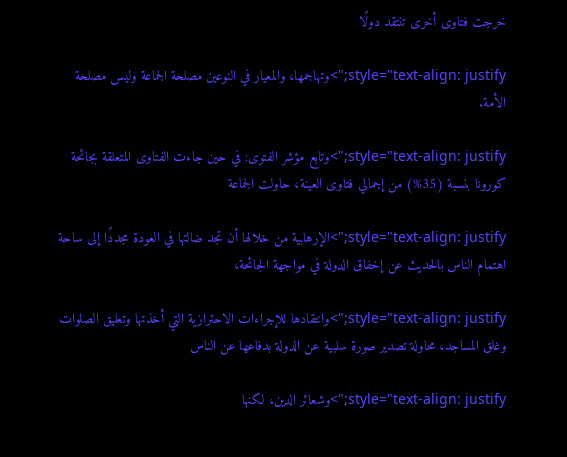خرجت فتاوى أخرى تنتقد دولًا

style="text-align: justify;">وتهاجمها، والمعيار في النوعين مصلحة الجماعة وليس مصلحة الأمة.

style="text-align: justify;">وتابع مؤشر الفتوى: في حين جاءت الفتاوى المتعلقة بجائحة كورونا بنسبة (35%) من إجمالي فتاوى العينة، حاولت الجماعة

style="text-align: justify;">الإرهابية من خلالها أن تجد ضالتها في العودة مجددًا إلى ساحة اهتمام الناس بالحديث عن إخفاق الدولة في مواجهة الجائحة،

style="text-align: justify;">وانتقادها للإجراءات الاحترازية التي أخذتها وتعليق الصلوات وغلق المساجد، محاولة تصدير صورة سلبية عن الدولة بدفاعها عن الناس

style="text-align: justify;">وشعائر الدين، لكنها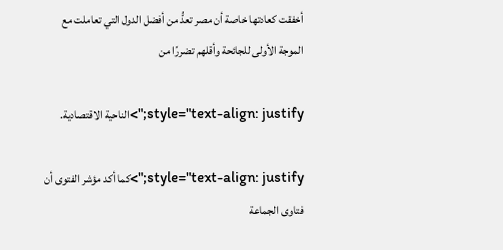أخفقت كعادتها خاصة أن مصر تعدُّ من أفضل الدول التي تعاملت مع الموجة الأولى للجائحة وأقلهم تضررًا من

style="text-align: justify;">الناحية الاقتصادية.

style="text-align: justify;">كما أكد مؤشر الفتوى أن فتاوى الجماعة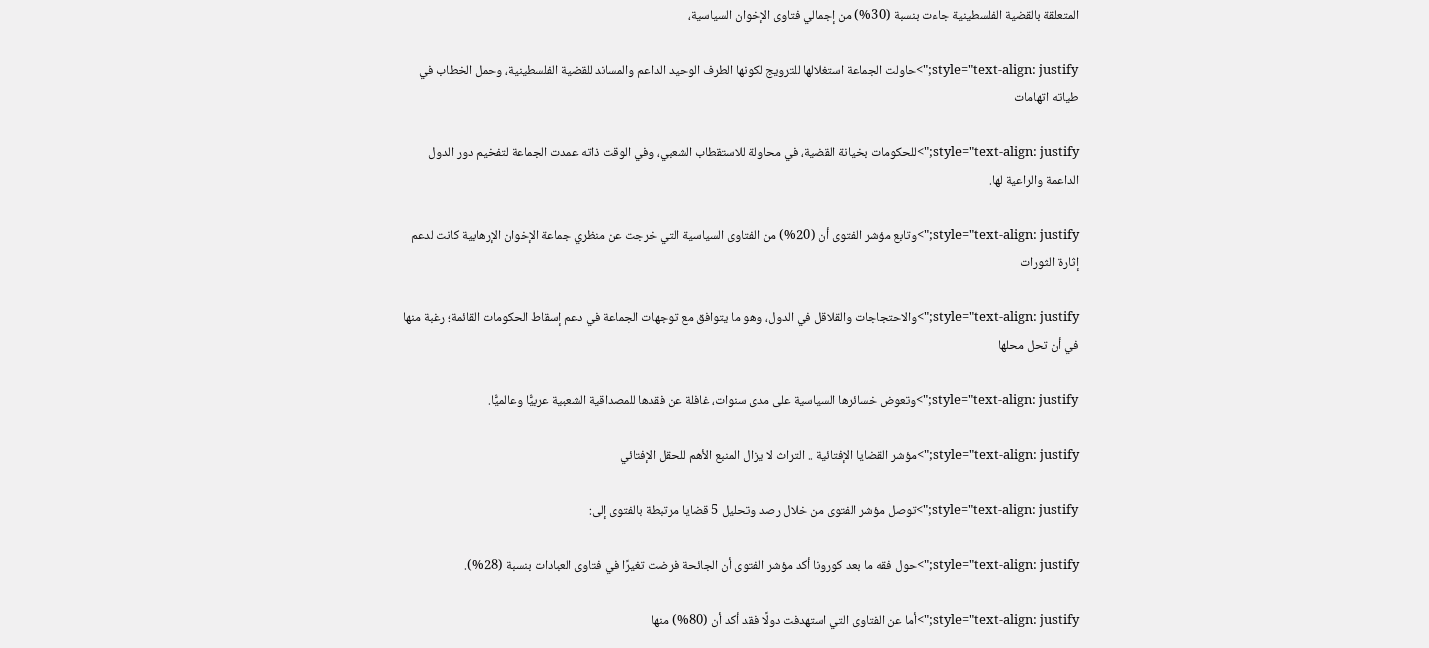المتعلقة بالقضية الفلسطينية جاءت بنسبة (30%) من إجمالي فتاوى الإخوان السياسية،

style="text-align: justify;">حاولت الجماعة استغلالها للترويج لكونها الطرف الوحيد الداعم والمساند للقضية الفلسطينية، وحمل الخطاب في طياته اتهامات

style="text-align: justify;">للحكومات بخيانة القضية، في محاولة للاستقطاب الشعبي، وفي الوقت ذاته عمدت الجماعة لتفخيم دور الدول الداعمة والراعية لها.

style="text-align: justify;">وتابع مؤشر الفتوى أن (20%) من الفتاوى السياسية التي خرجت عن منظري جماعة الإخوان الإرهابية كانت لدعم إثارة الثورات

style="text-align: justify;">والاحتجاجات والقلاقل في الدول، وهو ما يتوافق مع توجهات الجماعة في دعم إسقاط الحكومات القائمة؛ رغبة منها في أن تحل محلها

style="text-align: justify;">وتعوض خسائرها السياسية على مدى سنوات، غافلة عن فقدها للمصداقية الشعبية عربيًّا وعالميًّا.

style="text-align: justify;">مؤشر القضايا الإفتائية .. التراث لا يزال المنبع الأهم للحقل الإفتائي

style="text-align: justify;">توصل مؤشر الفتوى من خلال رصد وتحليل 5 قضايا مرتبطة بالفتوى إلى:

style="text-align: justify;">حول فقه ما بعد كورونا أكد مؤشر الفتوى أن الجائحة فرضت تغيرًا في فتاوى العبادات بنسبة (28%).

style="text-align: justify;">أما عن الفتاوى التي استهدفت دولًا فقد أكد أن (80%) منها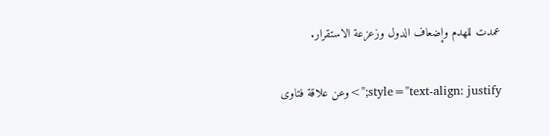عمدت للهدم وإضعاف الدول وزعزعة الاستقرار.

style="text-align: justify;">وعن علاقة فتاوى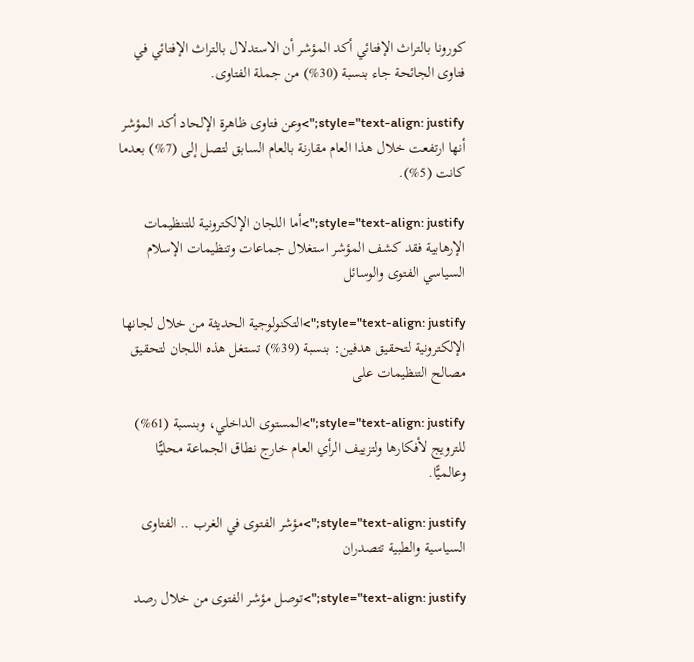كورونا بالتراث الإفتائي أكد المؤشر أن الاستدلال بالتراث الإفتائي في فتاوى الجائحة جاء بنسبة (30%) من جملة الفتاوى.

style="text-align: justify;">وعن فتاوى ظاهرة الإلحاد أكد المؤشر أنها ارتفعت خلال هذا العام مقارنة بالعام السابق لتصل إلى (7%) بعدما كانت (5%).

style="text-align: justify;">أما اللجان الإلكترونية للتنظيمات الإرهابية فقد كشف المؤشر استغلال جماعات وتنظيمات الإسلام السياسي الفتوى والوسائل

style="text-align: justify;">التكنولوجية الحديثة من خلال لجانها الإلكترونية لتحقيق هدفين: بنسبة (39%) تستغل هذه اللجان لتحقيق مصالح التنظيمات على

style="text-align: justify;">المستوى الداخلي، وبنسبة (61%) للترويج لأفكارها ولتزييف الرأي العام خارج نطاق الجماعة محليًّا وعالميًّا.

style="text-align: justify;">مؤشر الفتوى في الغرب .. الفتاوى السياسية والطبية تتصدران

style="text-align: justify;">توصل مؤشر الفتوى من خلال رصد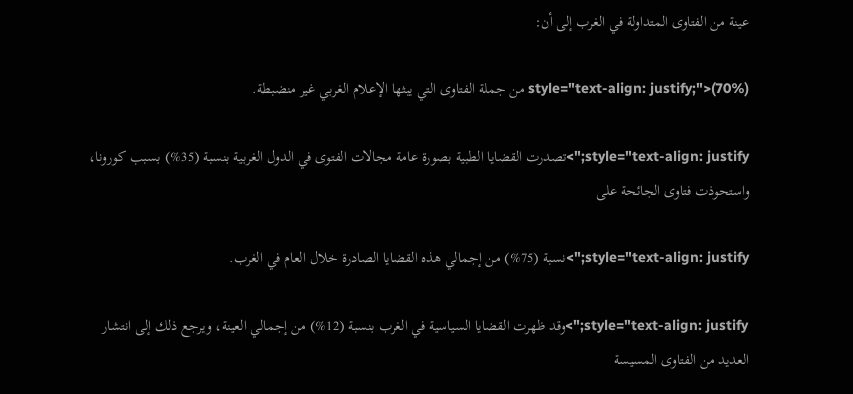عينة من الفتاوى المتداولة في الغرب إلى أن:

style="text-align: justify;">(70%) من جملة الفتاوى التي يبثها الإعلام الغربي غير منضبطة.

style="text-align: justify;">تصدرت القضايا الطبية بصورة عامة مجالات الفتوى في الدول الغربية بنسبة (35%) بسبب كورونا، واستحوذت فتاوى الجائحة على

style="text-align: justify;">نسبة (75%) من إجمالي هذه القضايا الصادرة خلال العام في الغرب.

style="text-align: justify;">وقد ظهرت القضايا السياسية في الغرب بنسبة (12%) من إجمالي العينة، ويرجع ذلك إلى انتشار العديد من الفتاوى المسيسة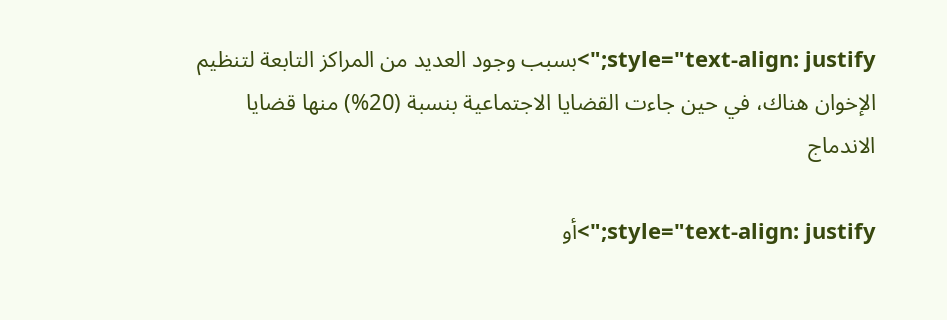style="text-align: justify;">بسبب وجود العديد من المراكز التابعة لتنظيم الإخوان هناك، في حين جاءت القضايا الاجتماعية بنسبة (20%) منها قضايا الاندماج

style="text-align: justify;">أو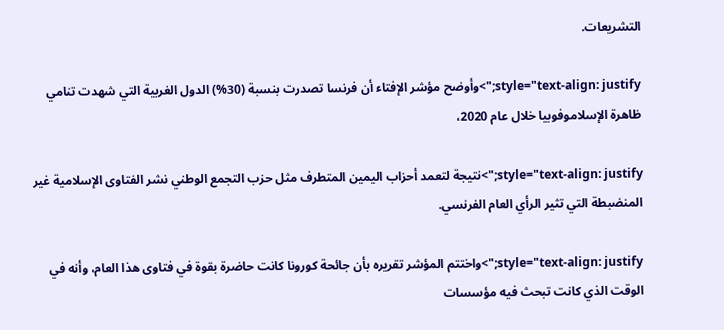التشريعات.

style="text-align: justify;">وأوضح مؤشر الإفتاء أن فرنسا تصدرت بنسبة (30%) الدول الغربية التي شهدت تنامي ظاهرة الإسلاموفوبيا خلال عام 2020،

style="text-align: justify;">نتيجة لتعمد أحزاب اليمين المتطرف مثل حزب التجمع الوطني نشر الفتاوى الإسلامية غير المنضبطة التي تثير الرأي العام الفرنسي.

style="text-align: justify;">واختتم المؤشر تقريره بأن جائحة كورونا كانت حاضرة بقوة في فتاوى هذا العام، وأنه في الوقت الذي كانت تبحث فيه مؤسسات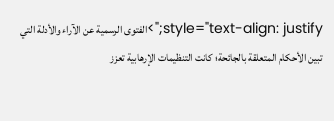style="text-align: justify;">الفتوى الرسمية عن الآراء والأدلة التي تبين الأحكام المتعلقة بالجائحة؛ كانت التنظيمات الإرهابية تعزز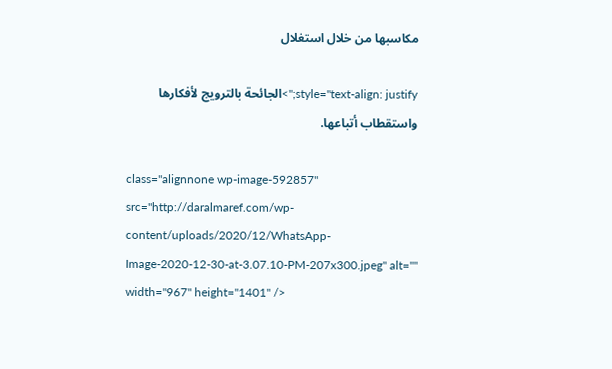مكاسبها من خلال استغلال

style="text-align: justify;">الجائحة بالترويج لأفكارها واستقطاب أتباعها.

class="alignnone wp-image-592857" src="http://daralmaref.com/wp-content/uploads/2020/12/WhatsApp-Image-2020-12-30-at-3.07.10-PM-207x300.jpeg" alt="" width="967" height="1401" />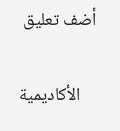أضف تعليق

    الأكاديمية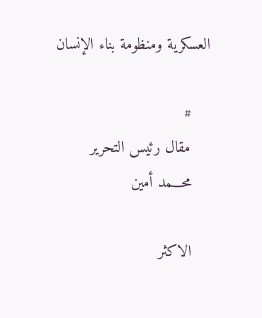العسكرية ومنظومة بناء الإنسان

    #
    مقال رئيس التحرير
    محـــمد أمين

    الاكثر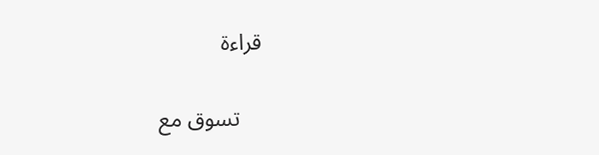قراءة

    تسوق مع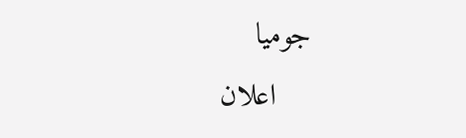جوميا
    اعلان